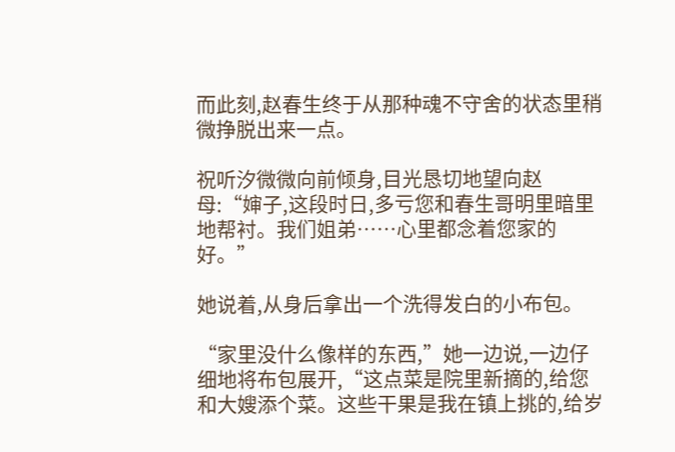而此刻,赵春生终于从那种魂不守舍的状态里稍微挣脱出来一点。

祝听汐微微向前倾身,目光恳切地望向赵母:“婶子,这段时日,多亏您和春生哥明里暗里地帮衬。我们姐弟……心里都念着您家的好。”

她说着,从身后拿出一个洗得发白的小布包。

“家里没什么像样的东西,”她一边说,一边仔细地将布包展开,“这点菜是院里新摘的,给您和大嫂添个菜。这些干果是我在镇上挑的,给岁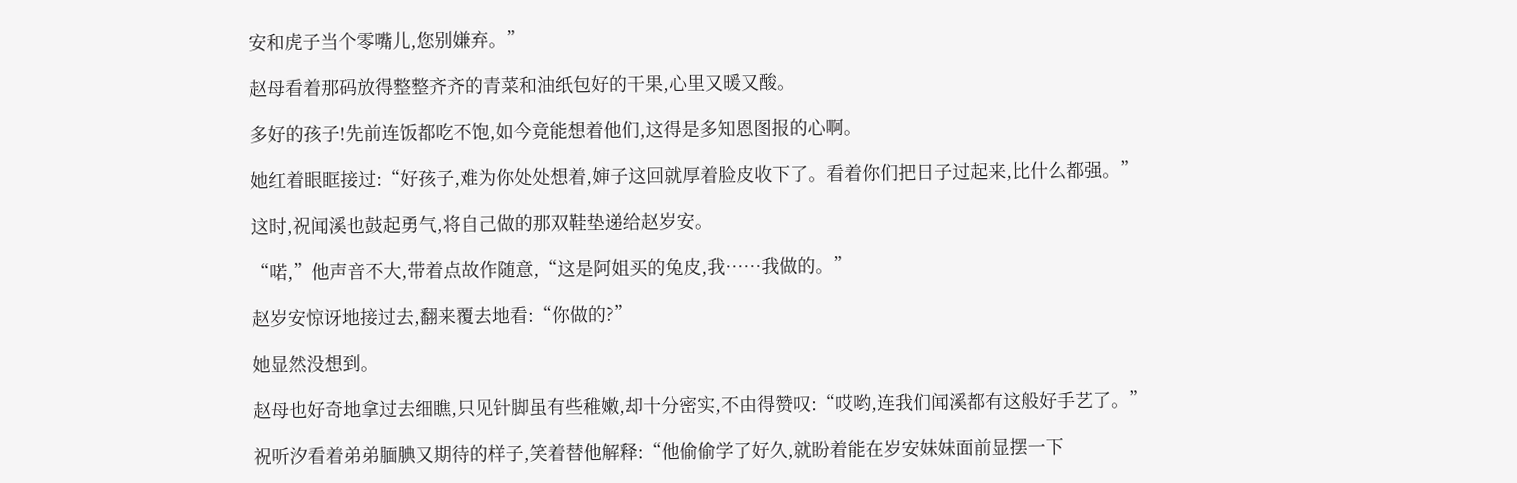安和虎子当个零嘴儿,您别嫌弃。”

赵母看着那码放得整整齐齐的青菜和油纸包好的干果,心里又暖又酸。

多好的孩子!先前连饭都吃不饱,如今竟能想着他们,这得是多知恩图报的心啊。

她红着眼眶接过:“好孩子,难为你处处想着,婶子这回就厚着脸皮收下了。看着你们把日子过起来,比什么都强。”

这时,祝闻溪也鼓起勇气,将自己做的那双鞋垫递给赵岁安。

“喏,”他声音不大,带着点故作随意,“这是阿姐买的兔皮,我……我做的。”

赵岁安惊讶地接过去,翻来覆去地看:“你做的?”

她显然没想到。

赵母也好奇地拿过去细瞧,只见针脚虽有些稚嫩,却十分密实,不由得赞叹:“哎哟,连我们闻溪都有这般好手艺了。”

祝听汐看着弟弟腼腆又期待的样子,笑着替他解释:“他偷偷学了好久,就盼着能在岁安妹妹面前显摆一下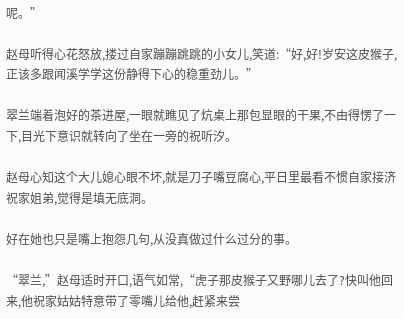呢。”

赵母听得心花怒放,搂过自家蹦蹦跳跳的小女儿,笑道:“好,好!岁安这皮猴子,正该多跟闻溪学学这份静得下心的稳重劲儿。”

翠兰端着泡好的茶进屋,一眼就瞧见了炕桌上那包显眼的干果,不由得愣了一下,目光下意识就转向了坐在一旁的祝听汐。

赵母心知这个大儿媳心眼不坏,就是刀子嘴豆腐心,平日里最看不惯自家接济祝家姐弟,觉得是填无底洞。

好在她也只是嘴上抱怨几句,从没真做过什么过分的事。

“翠兰,”赵母适时开口,语气如常,“虎子那皮猴子又野哪儿去了?快叫他回来,他祝家姑姑特意带了零嘴儿给他,赶紧来尝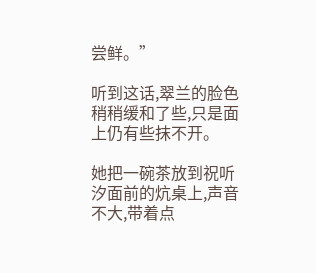尝鲜。”

听到这话,翠兰的脸色稍稍缓和了些,只是面上仍有些抹不开。

她把一碗茶放到祝听汐面前的炕桌上,声音不大,带着点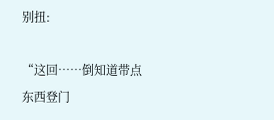别扭:

“这回……倒知道带点东西登门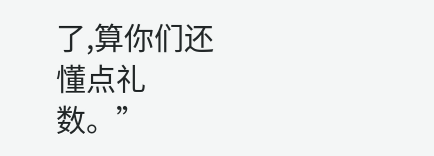了,算你们还懂点礼数。”